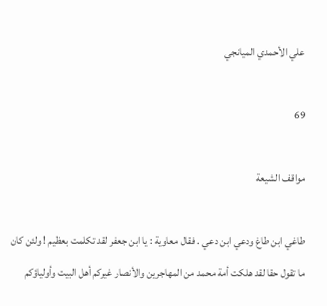علي الأحمدي الميانجي

69

مواقف الشيعة

طاغي ابن طاغ ودعي ابن دعي . فقال معاوية : يا ابن جعفر لقد تكلمت بعظيم ! ولئن كان ما تقول حقا لقد هلكت أمة محمد من المهاجرين والأنصار غيركم أهل البيت وأولياؤكم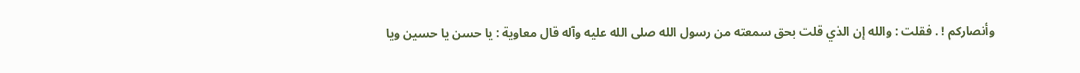وأنصاركم ! . فقلت : والله إن الذي قلت بحق سمعته من رسول الله صلى الله عليه وآله قال معاوية : يا حسن يا حسين ويا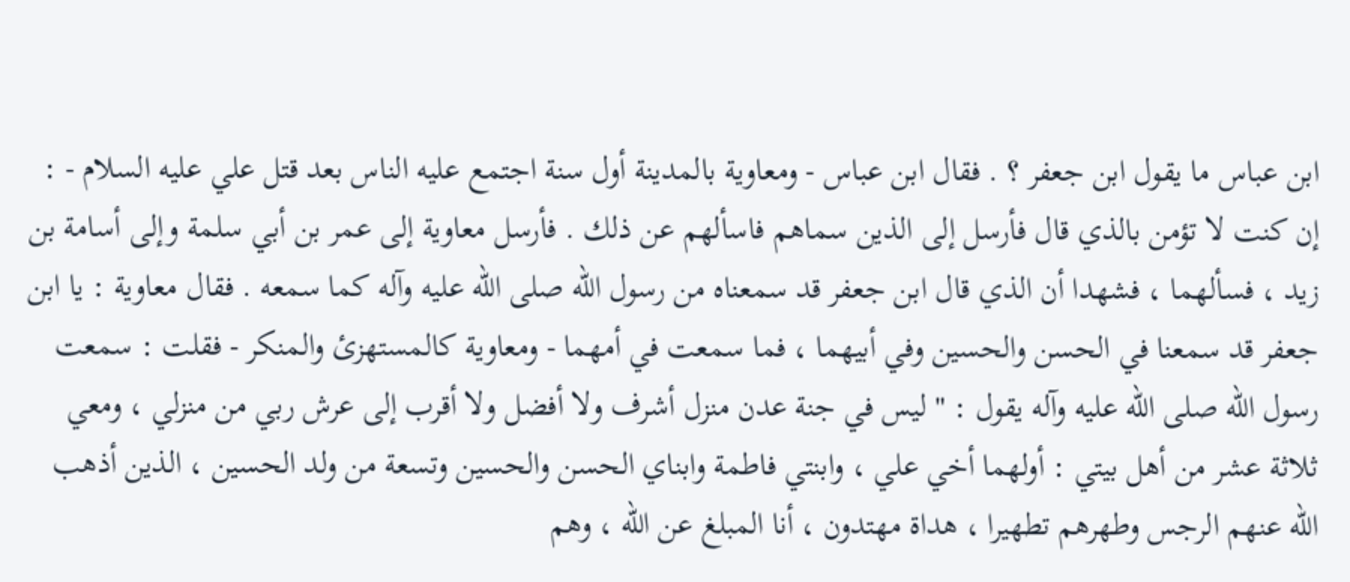ابن عباس ما يقول ابن جعفر ؟ . فقال ابن عباس - ومعاوية بالمدينة أول سنة اجتمع عليه الناس بعد قتل علي عليه السلام - : إن كنت لا تؤمن بالذي قال فأرسل إلى الذين سماهم فاسألهم عن ذلك . فأرسل معاوية إلى عمر بن أبي سلمة وإلى أسامة بن زيد ، فسألهما ، فشهدا أن الذي قال ابن جعفر قد سمعناه من رسول الله صلى الله عليه وآله كما سمعه . فقال معاوية : يا ابن جعفر قد سمعنا في الحسن والحسين وفي أبيهما ، فما سمعت في أمهما - ومعاوية كالمستهزئ والمنكر - فقلت : سمعت رسول الله صلى الله عليه وآله يقول : " ليس في جنة عدن منزل أشرف ولا أفضل ولا أقرب إلى عرش ربي من منزلي ، ومعي ثلاثة عشر من أهل بيتي : أولهما أخي علي ، وابنتي فاطمة وابناي الحسن والحسين وتسعة من ولد الحسين ، الذين أذهب الله عنهم الرجس وطهرهم تطهيرا ، هداة مهتدون ، أنا المبلغ عن الله ، وهم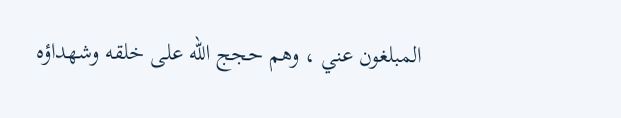المبلغون عني ، وهم حجج الله على خلقه وشهداؤه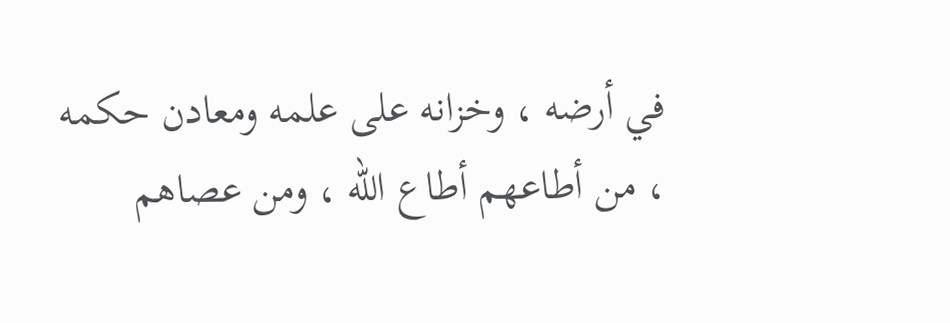في أرضه ، وخزانه على علمه ومعادن حكمه ، من أطاعهم أطاع الله ، ومن عصاهم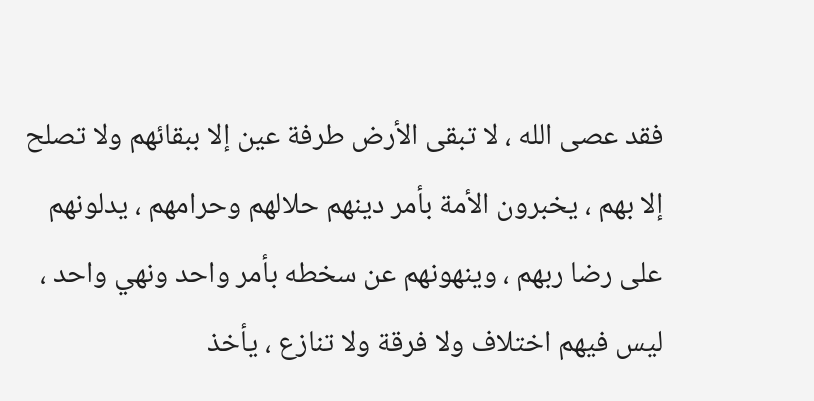فقد عصى الله ، لا تبقى الأرض طرفة عين إلا ببقائهم ولا تصلح إلا بهم ، يخبرون الأمة بأمر دينهم حلالهم وحرامهم ، يدلونهم على رضا ربهم ، وينهونهم عن سخطه بأمر واحد ونهي واحد ، ليس فيهم اختلاف ولا فرقة ولا تنازع ، يأخذ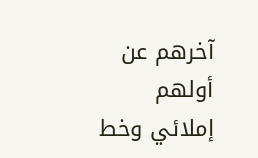آخرهم عن أولهم إملائي وخط